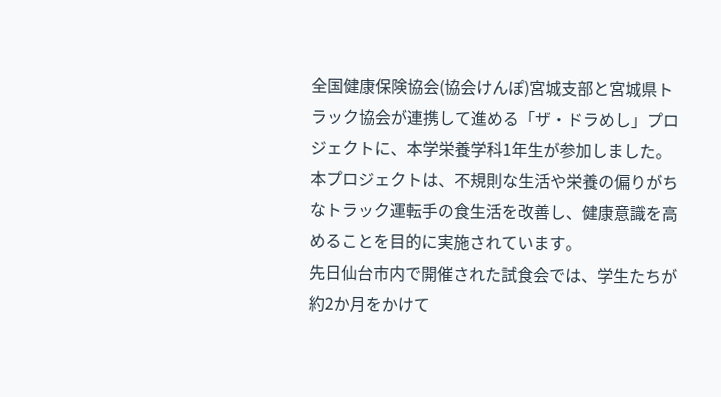全国健康保険協会(協会けんぽ)宮城支部と宮城県トラック協会が連携して進める「ザ・ドラめし」プロジェクトに、本学栄養学科1年生が参加しました。
本プロジェクトは、不規則な生活や栄養の偏りがちなトラック運転手の食生活を改善し、健康意識を高めることを目的に実施されています。
先日仙台市内で開催された試食会では、学生たちが約2か月をかけて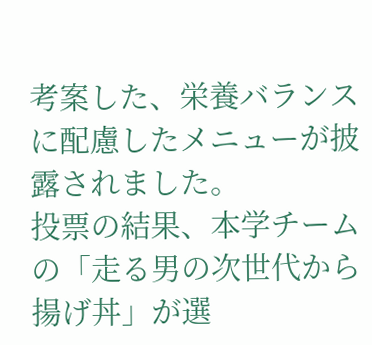考案した、栄養バランスに配慮したメニューが披露されました。
投票の結果、本学チームの「走る男の次世代から揚げ丼」が選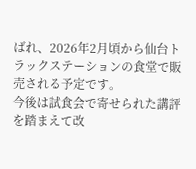ばれ、2026年2月頃から仙台トラックステーションの食堂で販売される予定です。
今後は試食会で寄せられた講評を踏まえて改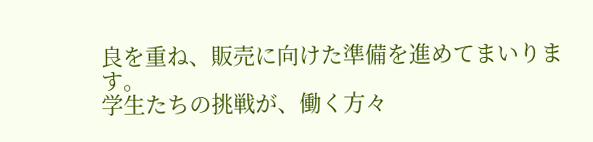良を重ね、販売に向けた準備を進めてまいります。
学生たちの挑戦が、働く方々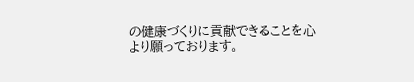の健康づくりに貢献できることを心より願っております。